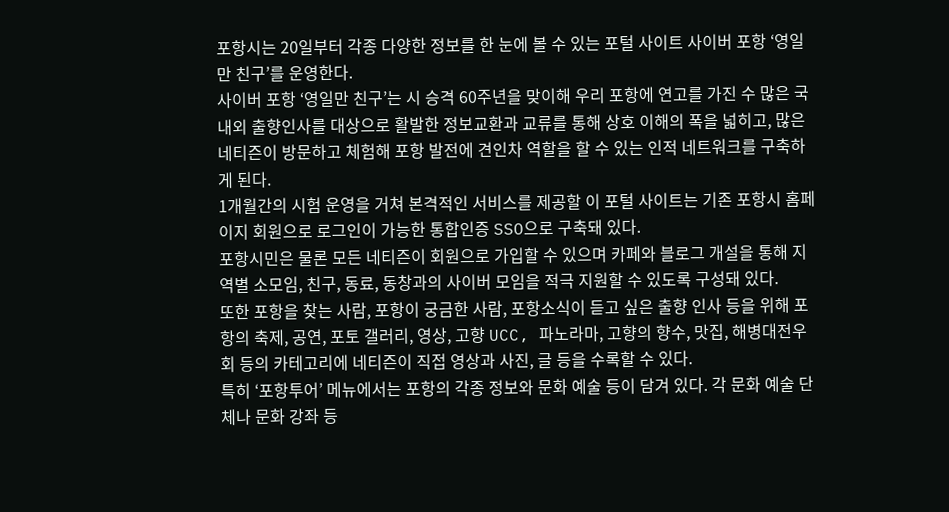포항시는 20일부터 각종 다양한 정보를 한 눈에 볼 수 있는 포털 사이트 사이버 포항 ‘영일만 친구’를 운영한다.
사이버 포항 ‘영일만 친구’는 시 승격 60주년을 맞이해 우리 포항에 연고를 가진 수 많은 국내외 출향인사를 대상으로 활발한 정보교환과 교류를 통해 상호 이해의 폭을 넓히고, 많은 네티즌이 방문하고 체험해 포항 발전에 견인차 역할을 할 수 있는 인적 네트워크를 구축하게 된다.
1개월간의 시험 운영을 거쳐 본격적인 서비스를 제공할 이 포털 사이트는 기존 포항시 홈페이지 회원으로 로그인이 가능한 통합인증 SSO으로 구축돼 있다.
포항시민은 물론 모든 네티즌이 회원으로 가입할 수 있으며 카페와 블로그 개설을 통해 지역별 소모임, 친구, 동료, 동창과의 사이버 모임을 적극 지원할 수 있도록 구성돼 있다.
또한 포항을 찾는 사람, 포항이 궁금한 사람, 포항소식이 듣고 싶은 출향 인사 등을 위해 포항의 축제, 공연, 포토 갤러리, 영상, 고향 UCC, 파노라마, 고향의 향수, 맛집, 해병대전우회 등의 카테고리에 네티즌이 직접 영상과 사진, 글 등을 수록할 수 있다.
특히 ‘포항투어’ 메뉴에서는 포항의 각종 정보와 문화 예술 등이 담겨 있다. 각 문화 예술 단체나 문화 강좌 등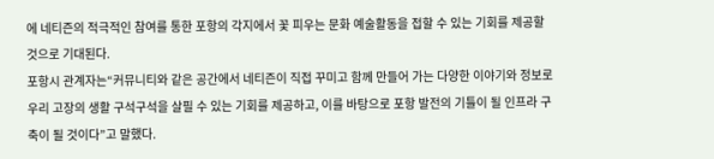에 네티즌의 적극적인 참여를 통한 포항의 각지에서 꽃 피우는 문화 예술활동을 접할 수 있는 기회를 제공할 것으로 기대된다.
포항시 관계자는“커뮤니티와 같은 공간에서 네티즌이 직접 꾸미고 함께 만들어 가는 다양한 이야기와 정보로 우리 고장의 생활 구석구석을 살필 수 있는 기회를 제공하고, 이를 바탕으로 포항 발전의 기틀이 될 인프라 구축이 될 것이다”고 말했다.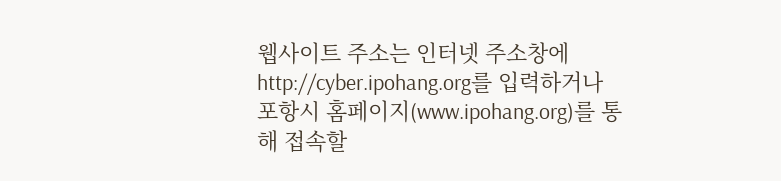웹사이트 주소는 인터넷 주소창에 http://cyber.ipohang.org를 입력하거나 포항시 홈페이지(www.ipohang.org)를 통해 접속할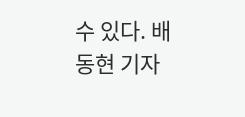수 있다. 배동현 기자